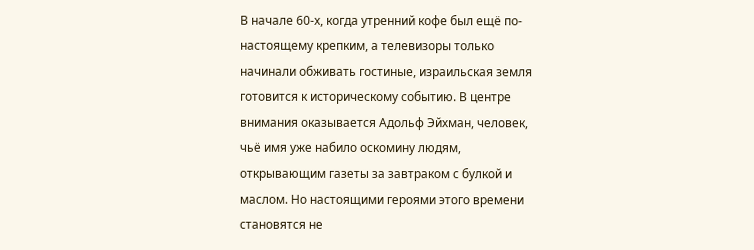В начале 60-х, когда утренний кофе был ещё по-настоящему крепким, а телевизоры только начинали обживать гостиные, израильская земля готовится к историческому событию. В центре внимания оказывается Адольф Эйхман, человек, чьё имя уже набило оскомину людям, открывающим газеты за завтраком с булкой и маслом. Но настоящими героями этого времени становятся не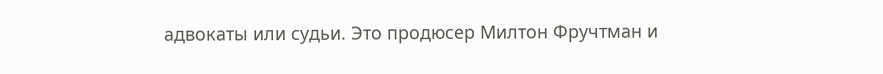адвокаты или судьи. Это продюсер Милтон Фручтман и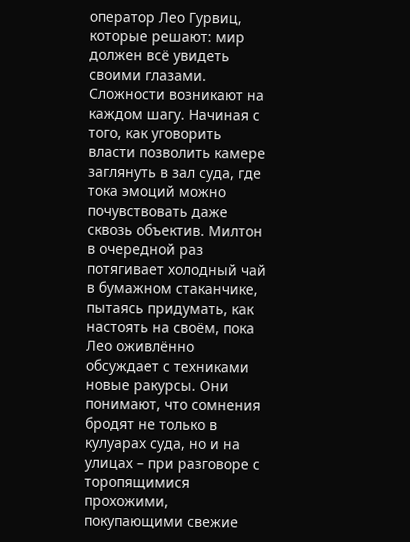оператор Лео Гурвиц, которые решают: мир должен всё увидеть своими глазами. Сложности возникают на каждом шагу. Начиная с того, как уговорить власти позволить камере заглянуть в зал суда, где тока эмоций можно почувствовать даже сквозь объектив. Милтон в очередной раз потягивает холодный чай в бумажном стаканчике, пытаясь придумать, как настоять на своём, пока Лео оживлённо обсуждает с техниками новые ракурсы. Они понимают, что сомнения бродят не только в кулуарах суда, но и на улицах – при разговоре с торопящимися прохожими, покупающими свежие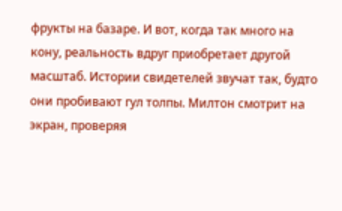фрукты на базаре. И вот, когда так много на кону, реальность вдруг приобретает другой масштаб. Истории свидетелей звучат так, будто они пробивают гул толпы. Милтон смотрит на экран, проверяя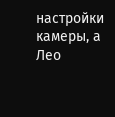настройки камеры, а Лео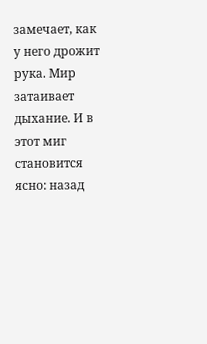замечает, как у него дрожит рука. Мир затаивает дыхание. И в этот миг становится ясно: назад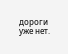дороги уже нет.